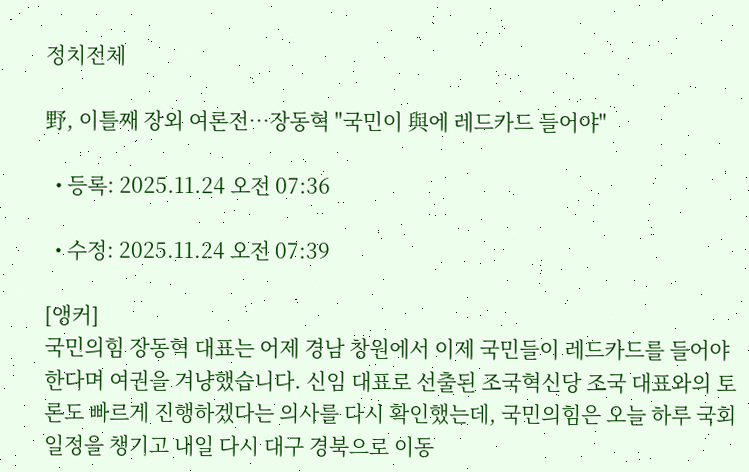정치전체

野, 이틀째 장외 여론전…장동혁 "국민이 與에 레드카드 들어야"

  • 등록: 2025.11.24 오전 07:36

  • 수정: 2025.11.24 오전 07:39

[앵커]
국민의힘 장동혁 대표는 어제 경남 창원에서 이제 국민들이 레드카드를 들어야 한다며 여권을 겨냥했습니다. 신임 대표로 선출된 조국혁신당 조국 대표와의 토론도 빠르게 진행하겠다는 의사를 다시 확인했는데, 국민의힘은 오늘 하루 국회일정을 챙기고 내일 다시 대구 경북으로 이동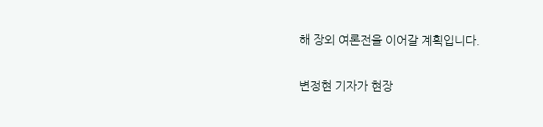해 장외 여론전을 이어갈 계획입니다.

변정현 기자가 현장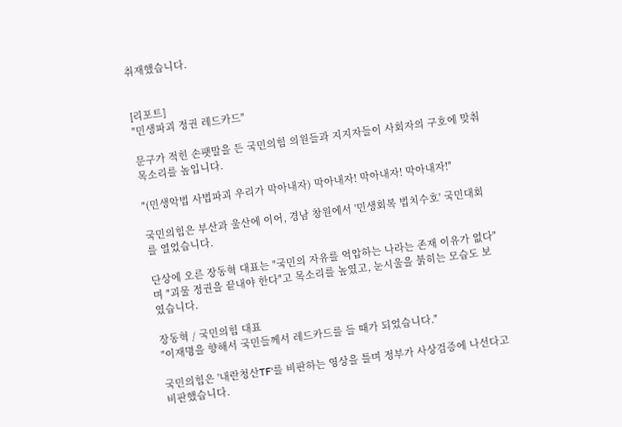취재했습니다.


[리포트]
"민생파괴 정권 레드카드"

문구가 적힌 손팻말을 든 국민의힘 의원들과 지지자들이 사회자의 구호에 맞춰 목소리를 높입니다.

"(민생악법 사법파괴 우리가 막아내자) 막아내자! 막아내자! 막아내자!"

국민의힘은 부산과 울산에 이어, 경남 창원에서 '민생회복 법치수호' 국민대회를 열었습니다.

단상에 오른 장동혁 대표는 "국민의 자유를 억압하는 나라는 존재 이유가 없다"며 "괴물 정권을 끝내야 한다"고 목소리를 높였고, 눈시울을 붉히는 모습도 보였습니다.

장동혁 / 국민의힘 대표
"이재명을 향해서 국민들께서 레드카드를 들 때가 되었습니다."

국민의힘은 '내란청산TF'를 비판하는 영상을 틀며 정부가 사상검증에 나선다고 비판했습니다.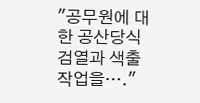"공무원에 대한 공산당식 검열과 색출 작업을…."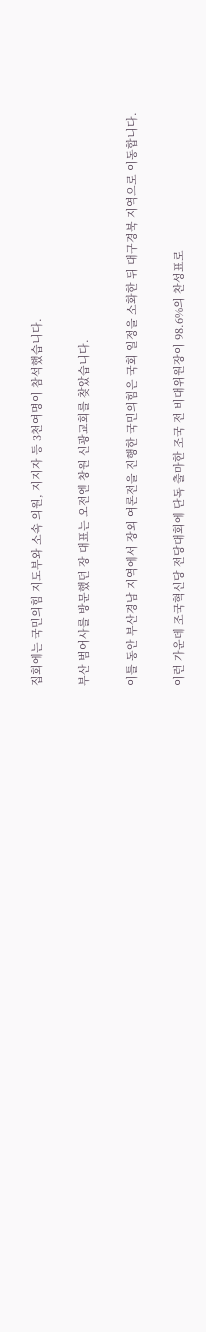집회에는 국민의힘 지도부와 소속 의원, 지지자 등 3천여명이 참석했습니다.

부산 범어사를 방문했던 장 대표는 오전엔 창원 신광교회를 찾았습니다.

이틀 동안 부산경남 지역에서 장외 여론전을 진행한 국민의힘은 국회 일정을 소화한 뒤 대구경북 지역으로 이동합니다.

이런 가운데 조국혁신당 전당대회에 단독 출마한 조국 전 비대위원장이 98.6%의 찬성표로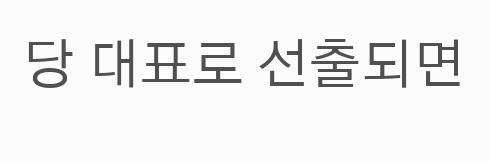당 대표로 선출되면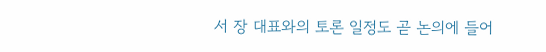서 장 대표와의 토론 일정도 곧 논의에 들어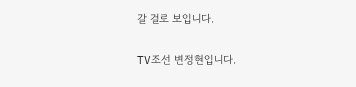갈 걸로 보입니다.

TV조선 변정현입니다.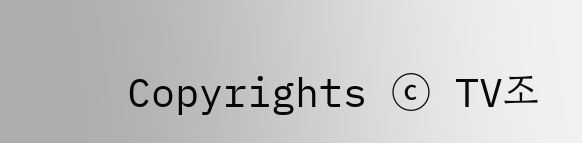Copyrights ⓒ TV조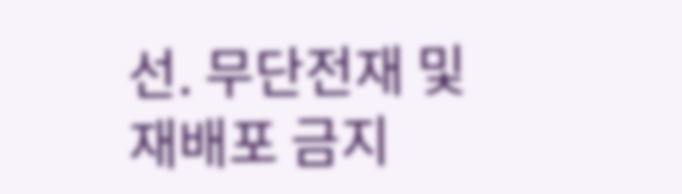선. 무단전재 및 재배포 금지